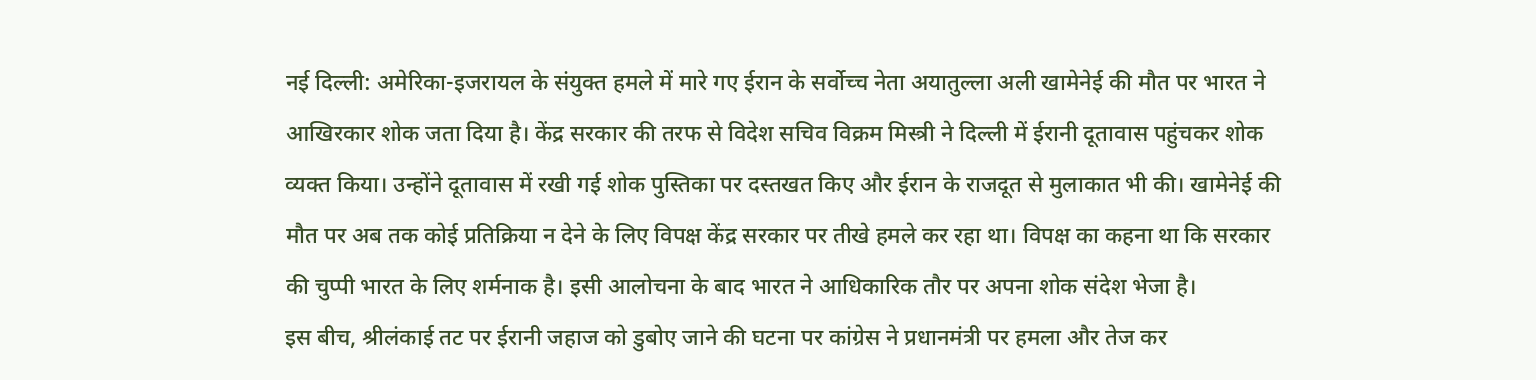नई दिल्ली: अमेरिका-इजरायल के संयुक्त हमले में मारे गए ईरान के सर्वोच्च नेता अयातुल्ला अली खामेनेई की मौत पर भारत ने आखिरकार शोक जता दिया है। केंद्र सरकार की तरफ से विदेश सचिव विक्रम मिस्त्री ने दिल्ली में ईरानी दूतावास पहुंचकर शोक व्यक्त किया। उन्होंने दूतावास में रखी गई शोक पुस्तिका पर दस्तखत किए और ईरान के राजदूत से मुलाकात भी की। खामेनेई की मौत पर अब तक कोई प्रतिक्रिया न देने के लिए विपक्ष केंद्र सरकार पर तीखे हमले कर रहा था। विपक्ष का कहना था कि सरकार की चुप्पी भारत के लिए शर्मनाक है। इसी आलोचना के बाद भारत ने आधिकारिक तौर पर अपना शोक संदेश भेजा है।
इस बीच, श्रीलंकाई तट पर ईरानी जहाज को डुबोए जाने की घटना पर कांग्रेस ने प्रधानमंत्री पर हमला और तेज कर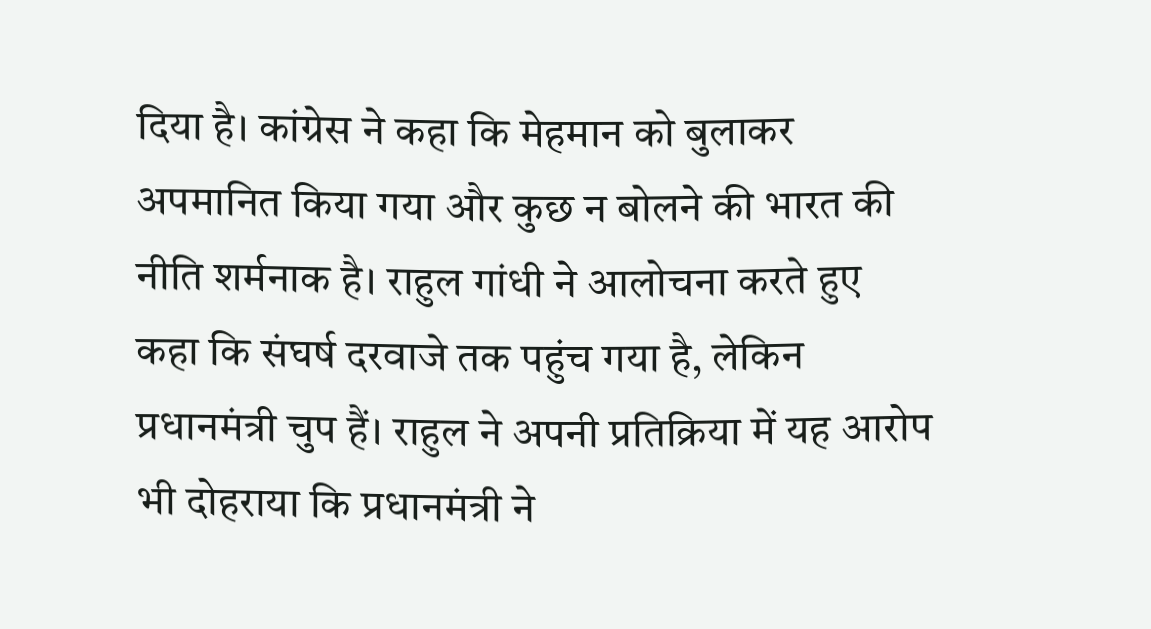दिया है। कांग्रेस ने कहा कि मेहमान को बुलाकर अपमानित किया गया और कुछ न बोलने की भारत की नीति शर्मनाक है। राहुल गांधी ने आलोचना करते हुए कहा कि संघर्ष दरवाजे तक पहुंच गया है, लेकिन प्रधानमंत्री चुप हैं। राहुल ने अपनी प्रतिक्रिया में यह आरोप भी दोहराया कि प्रधानमंत्री ने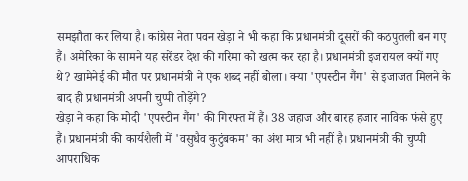समझौता कर लिया है। कांग्रेस नेता पवन खेड़ा ने भी कहा कि प्रधानमंत्री दूसरों की कठपुतली बन गए हैं। अमेरिका के सामने यह सरेंडर देश की गरिमा को खत्म कर रहा है। प्रधानमंत्री इजरायल क्यों गए थे? खामेनेई की मौत पर प्रधानमंत्री ने एक शब्द नहीं बोला। क्या 'एपस्टीन गैंग' से इजाजत मिलने के बाद ही प्रधानमंत्री अपनी चुप्पी तोड़ेंगे?
खेड़ा ने कहा कि मोदी 'एपस्टीन गैंग' की गिरफ्त में हैं। 38 जहाज और बारह हजार नाविक फंसे हुए हैं। प्रधानमंत्री की कार्यशैली में 'वसुधैव कुटुंबकम' का अंश मात्र भी नहीं है। प्रधानमंत्री की चुप्पी आपराधिक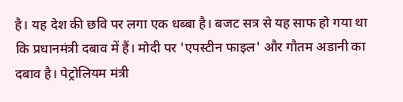है। यह देश की छवि पर लगा एक धब्बा है। बजट सत्र से यह साफ हो गया था कि प्रधानमंत्री दबाव में हैं। मोदी पर 'एपस्टीन फाइल' और गौतम अडानी का दबाव है। पेट्रोलियम मंत्री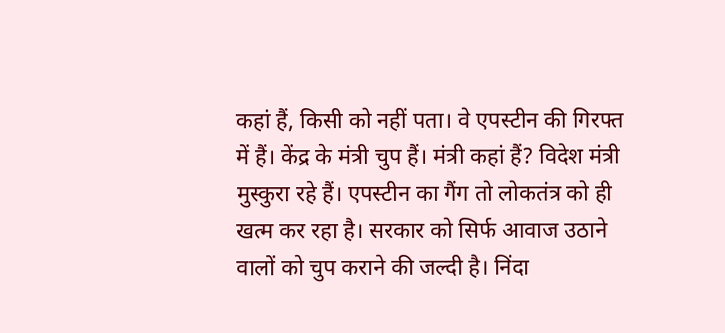कहां हैं, किसी को नहीं पता। वे एपस्टीन की गिरफ्त में हैं। केंद्र के मंत्री चुप हैं। मंत्री कहां हैं? विदेश मंत्री मुस्कुरा रहे हैं। एपस्टीन का गैंग तो लोकतंत्र को ही खत्म कर रहा है। सरकार को सिर्फ आवाज उठाने वालों को चुप कराने की जल्दी है। निंदा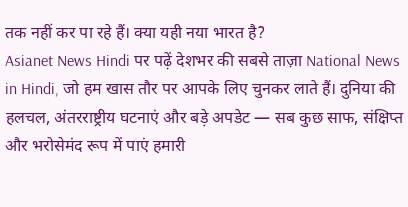तक नहीं कर पा रहे हैं। क्या यही नया भारत है?
Asianet News Hindi पर पढ़ें देशभर की सबसे ताज़ा National News in Hindi, जो हम खास तौर पर आपके लिए चुनकर लाते हैं। दुनिया की हलचल, अंतरराष्ट्रीय घटनाएं और बड़े अपडेट — सब कुछ साफ, संक्षिप्त और भरोसेमंद रूप में पाएं हमारी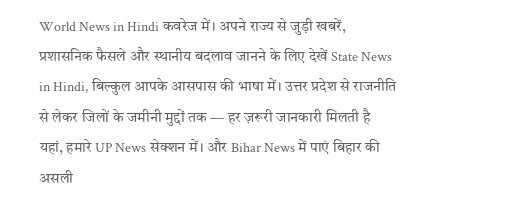World News in Hindi कवरेज में। अपने राज्य से जुड़ी खबरें, प्रशासनिक फैसले और स्थानीय बदलाव जानने के लिए देखें State News in Hindi, बिल्कुल आपके आसपास की भाषा में। उत्तर प्रदेश से राजनीति से लेकर जिलों के जमीनी मुद्दों तक — हर ज़रूरी जानकारी मिलती है यहां, हमारे UP News सेक्शन में। और Bihar News में पाएं बिहार की असली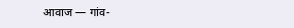आवाज — गांव-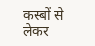कस्बों से लेकर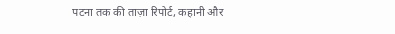पटना तक की ताज़ा रिपोर्ट, कहानी और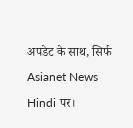अपडेट के साथ, सिर्फ Asianet News Hindi पर।